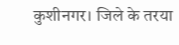कुशीनगर। जिले के तरया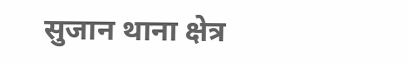सुजान थाना क्षेत्र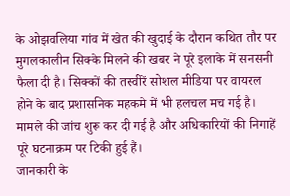के ओझवलिया गांव में खेत की खुदाई के दौरान कथित तौर पर मुगलकालीन सिक्के मिलने की खबर ने पूरे इलाके में सनसनी फैला दी है। सिक्कों की तस्वीरें सोशल मीडिया पर वायरल होने के बाद प्रशासनिक महकमे में भी हलचल मच गई है। मामले की जांच शुरू कर दी गई है और अधिकारियों की निगाहें पूरे घटनाक्रम पर टिकी हुई हैं।
जानकारी के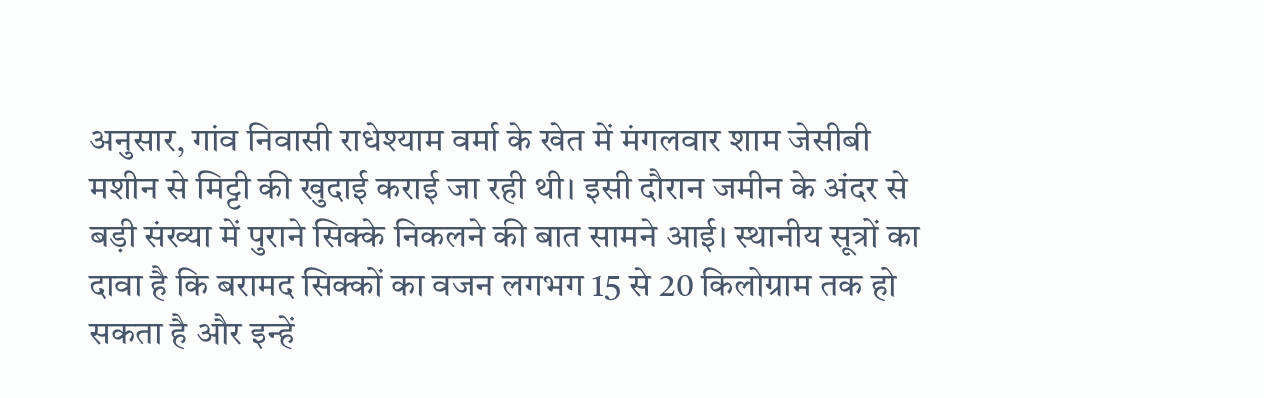अनुसार, गांव निवासी राधेश्याम वर्मा के खेत में मंगलवार शाम जेसीबी मशीन से मिट्टी की खुदाई कराई जा रही थी। इसी दौरान जमीन के अंदर से बड़ी संख्या में पुराने सिक्के निकलने की बात सामने आई। स्थानीय सूत्रों का दावा है कि बरामद सिक्कों का वजन लगभग 15 से 20 किलोग्राम तक हो सकता है और इन्हें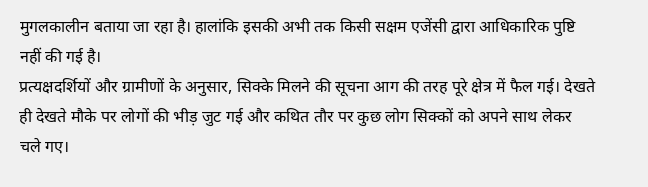मुगलकालीन बताया जा रहा है। हालांकि इसकी अभी तक किसी सक्षम एजेंसी द्वारा आधिकारिक पुष्टि नहीं की गई है।
प्रत्यक्षदर्शियों और ग्रामीणों के अनुसार, सिक्के मिलने की सूचना आग की तरह पूरे क्षेत्र में फैल गई। देखते ही देखते मौके पर लोगों की भीड़ जुट गई और कथित तौर पर कुछ लोग सिक्कों को अपने साथ लेकर चले गए।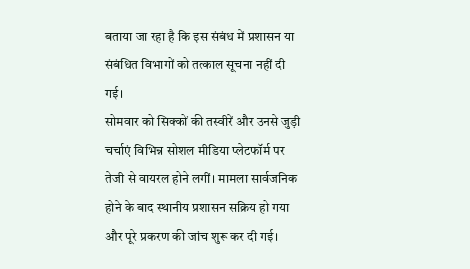बताया जा रहा है कि इस संबंध में प्रशासन या संबंधित विभागों को तत्काल सूचना नहीं दी गई।
सोमवार को सिक्कों की तस्वीरें और उनसे जुड़ी चर्चाएं विभिन्न सोशल मीडिया प्लेटफॉर्म पर तेजी से वायरल होने लगीं। मामला सार्वजनिक होने के बाद स्थानीय प्रशासन सक्रिय हो गया और पूरे प्रकरण की जांच शुरू कर दी गई।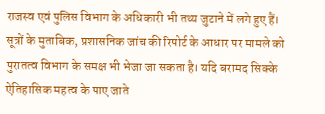राजस्व एवं पुलिस विभाग के अधिकारी भी तथ्य जुटाने में लगे हुए हैं।
सूत्रों के मुताबिक, प्रशासनिक जांच की रिपोर्ट के आधार पर मामले को पुरातत्व विभाग के समक्ष भी भेजा जा सकता है। यदि बरामद सिक्के ऐतिहासिक महत्व के पाए जाते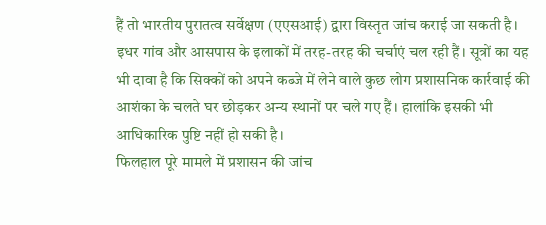हैं तो भारतीय पुरातत्व सर्वेक्षण (एएसआई) द्वारा विस्तृत जांच कराई जा सकती है।
इधर गांव और आसपास के इलाकों में तरह-तरह की चर्चाएं चल रही हैं। सूत्रों का यह भी दावा है कि सिक्कों को अपने कब्जे में लेने वाले कुछ लोग प्रशासनिक कार्रवाई की आशंका के चलते घर छोड़कर अन्य स्थानों पर चले गए हैं। हालांकि इसकी भी आधिकारिक पुष्टि नहीं हो सकी है।
फिलहाल पूरे मामले में प्रशासन की जांच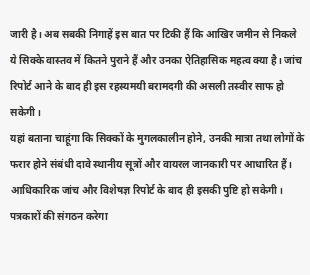जारी है। अब सबकी निगाहें इस बात पर टिकी हैं कि आखिर जमीन से निकले ये सिक्के वास्तव में कितने पुराने हैं और उनका ऐतिहासिक महत्व क्या है। जांच रिपोर्ट आने के बाद ही इस रहस्यमयी बरामदगी की असली तस्वीर साफ हो सकेगी।
यहां बताना चाहूंगा कि सिक्कों के मुगलकालीन होने, उनकी मात्रा तथा लोगों के फरार होने संबंधी दावे स्थानीय सूत्रों और वायरल जानकारी पर आधारित हैं। आधिकारिक जांच और विशेषज्ञ रिपोर्ट के बाद ही इसकी पुष्टि हो सकेगी।
पत्रकारों की संगठन करेगा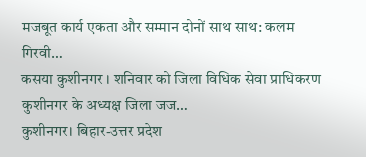मजबूत कार्य एकता और सम्मान दोनों साथ साथ: कलम गिरवी…
कसया कुशीनगर । शनिवार को जिला विधिक सेवा प्राधिकरण कुशीनगर के अध्यक्ष जिला जज…
कुशीनगर। बिहार-उत्तर प्रदेश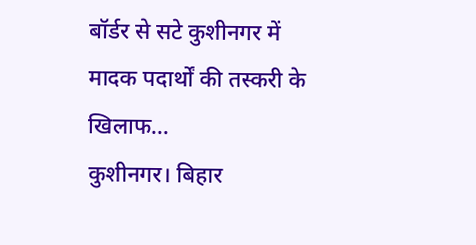बॉर्डर से सटे कुशीनगर में मादक पदार्थों की तस्करी के खिलाफ…
कुशीनगर। बिहार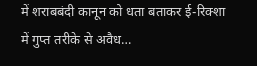में शराबबंदी कानून को धता बताकर ई-रिक्शा में गुप्त तरीके से अवैध…